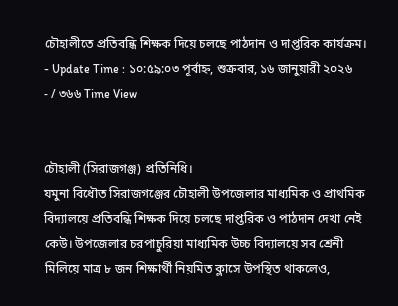চৌহালীতে প্রতিবন্ধি শিক্ষক দিয়ে চলছে পাঠদান ও দাপ্তরিক কার্যক্রম।
- Update Time : ১০:৫৯:০৩ পূর্বাহ্ন, শুক্রবার, ১৬ জানুয়ারী ২০২৬
- / ৩৬৬ Time View


চৌহালী (সিরাজগঞ্জ) প্রতিনিধি।
যমুনা বিধৌত সিরাজগঞ্জের চৌহালী উপজেলার মাধ্যমিক ও প্রাথমিক বিদ্যালয়ে প্রতিবন্ধি শিক্ষক দিয়ে চলছে দাপ্তরিক ও পাঠদান দেখা নেই কেউ। উপজেলার চরপাচুরিয়া মাধ্যমিক উচ্চ বিদ্যালয়ে সব শ্রেনী মিলিয়ে মাত্র ৮ জন শিক্ষার্থী নিয়মিত ক্লাসে উপস্থিত থাকলেও,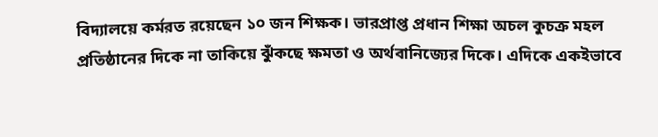বিদ্যালয়ে কর্মরত রয়েছেন ১০ জন শিক্ষক। ভারপ্রাপ্ত প্রধান শিক্ষা অচল কুচক্র মহল প্রতিষ্ঠানের দিকে না তাকিয়ে ঝুঁকছে ক্ষমতা ও অর্থবানিজ্যের দিকে। এদিকে একইভাবে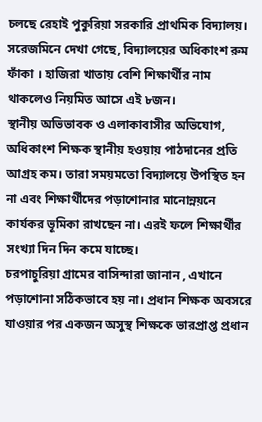চলছে রেহাই পুকুরিয়া সরকারি প্রাথমিক বিদ্যালয়।
সরেজমিনে দেখা গেছে, বিদ্যালয়ের অধিকাংশ রুম ফাঁকা । হাজিরা খাতায় বেশি শিক্ষার্থীর নাম থাকলেও নিয়মিত আসে এই ৮জন।
স্থানীয় অভিভাবক ও এলাকাবাসীর অভিযোগ, অধিকাংশ শিক্ষক স্থানীয় হওয়ায় পাঠদানের প্রতি আগ্রহ কম। তারা সময়মতো বিদ্যালয়ে উপস্থিত হন না এবং শিক্ষার্থীদের পড়াশোনার মানোন্নয়নে কার্যকর ভূমিকা রাখছেন না। এরই ফলে শিক্ষার্থীর সংখ্যা দিন দিন কমে যাচ্ছে।
চরপাচুরিয়া গ্রামের বাসিন্দারা জানান , এখানে পড়াশোনা সঠিকভাবে হয় না। প্রধান শিক্ষক অবসরে যাওয়ার পর একজন অসুস্থ শিক্ষকে ভারপ্রাপ্ত প্রধান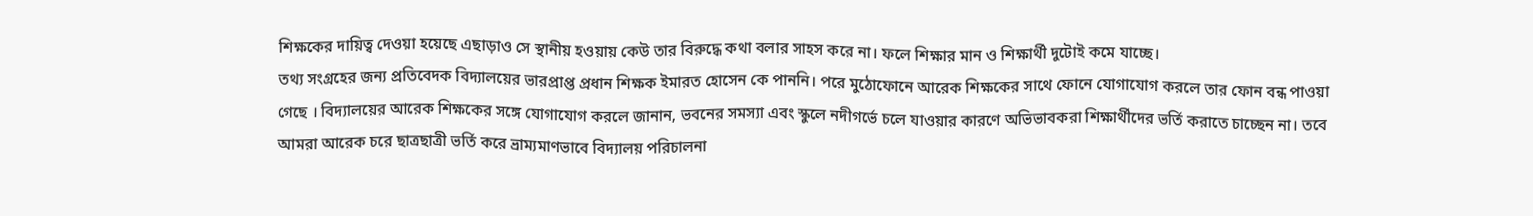শিক্ষকের দায়িত্ব দেওয়া হয়েছে এছাড়াও সে স্থানীয় হওয়ায় কেউ তার বিরুদ্ধে কথা বলার সাহস করে না। ফলে শিক্ষার মান ও শিক্ষার্থী দুটোই কমে যাচ্ছে।
তথ্য সংগ্রহের জন্য প্রতিবেদক বিদ্যালয়ের ভারপ্রাপ্ত প্রধান শিক্ষক ইমারত হোসেন কে পাননি। পরে মুঠোফোনে আরেক শিক্ষকের সাথে ফোনে যোগাযোগ করলে তার ফোন বন্ধ পাওয়া গেছে । বিদ্যালয়ের আরেক শিক্ষকের সঙ্গে যোগাযোগ করলে জানান, ভবনের সমস্যা এবং স্কুলে নদীগর্ভে চলে যাওয়ার কারণে অভিভাবকরা শিক্ষার্থীদের ভর্তি করাতে চাচ্ছেন না। তবে আমরা আরেক চরে ছাত্রছাত্রী ভর্তি করে ভ্রাম্যমাণভাবে বিদ্যালয় পরিচালনা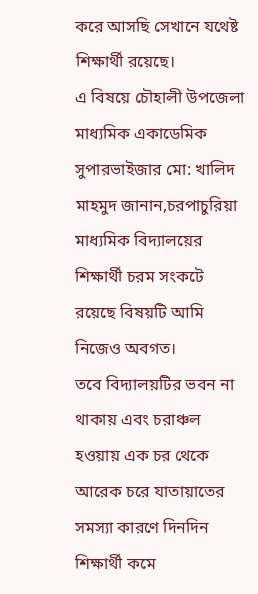করে আসছি সেখানে যথেষ্ট শিক্ষার্থী রয়েছে।
এ বিষয়ে চৌহালী উপজেলা মাধ্যমিক একাডেমিক সুপারভাইজার মো: খালিদ মাহমুদ জানান,চরপাচুরিয়া মাধ্যমিক বিদ্যালয়ের শিক্ষার্থী চরম সংকটে রয়েছে বিষয়টি আমি নিজেও অবগত।
তবে বিদ্যালয়টির ভবন না থাকায় এবং চরাঞ্চল হওয়ায় এক চর থেকে আরেক চরে যাতায়াতের সমস্যা কারণে দিনদিন শিক্ষার্থী কমে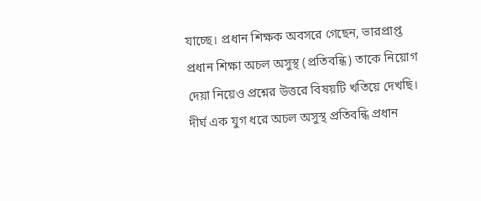যাচ্ছে। প্রধান শিক্ষক অবসরে গেছেন, ভারপ্রাপ্ত প্রধান শিক্ষা অচল অসুস্থ (প্রতিবন্ধি) তাকে নিয়োগ দেয়া নিয়েও প্রশ্নের উত্তরে বিষয়টি খতিয়ে দেখছি।
দীর্ঘ এক যুগ ধরে অচল অসুস্থ প্রতিবন্ধি প্রধান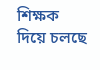শিক্ষক দিয়ে চলছে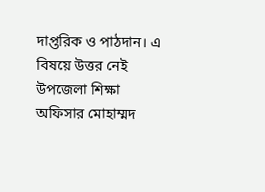দাপ্তরিক ও পাঠদান। এ বিষয়ে উত্তর নেই উপজেলা শিক্ষা অফিসার মোহাম্মদ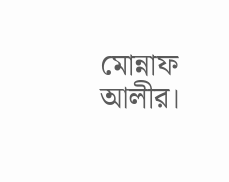মোন্নাফ আলীর।